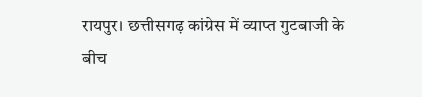रायपुर। छत्तीसगढ़ कांग्रेस में व्याप्त गुटबाजी के बीच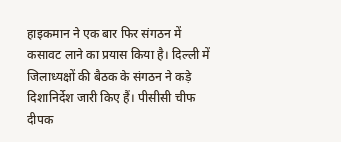हाइकमान ने एक बार फिर संगठन में कसावट लाने का प्रयास किया है। दिल्ली में जिलाध्यक्षों की बैठक के संगठन ने कड़े दिशानिर्देश जारी किए हैं। पीसीसी चीफ दीपक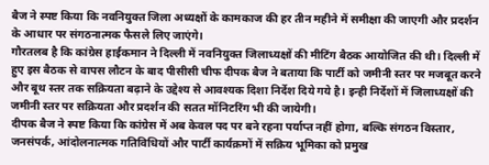बैज ने स्पष्ट किया कि नवनियुक्त जिला अध्यक्षों के कामकाज की हर तीन महीने में समीक्षा की जाएगी और प्रदर्शन के आधार पर संगठनात्मक फैसले लिए जाएंगे।
गौरतलब है कि कांग्रेस हाईकमान ने दिल्ली में नवनियुक्त जिलाध्यक्षों की मीटिंग बैठक आयोजित की थी। दिल्ली में हुए इस बैठक से वापस लौटन के बाद पीसीसी चीफ दीपक बैज ने बताया कि पार्टी को जमीनी स्तर पर मजबूत करने और बूथ स्तर तक सक्रियता बढ़ाने के उद्देश्य से आवश्यक दिशा निर्देश दिये गये है। इन्ही निर्देशों में जिलाध्यक्षों की जमीनी स्तर पर सक्रियता और प्रदर्शन की सतत मॉनिटरिंग भी की जायेगी।
दीपक बैज ने स्पष्ट किया कि कांग्रेस में अब केवल पद पर बने रहना पर्याप्त नहीं होगा, बल्कि संगठन विस्तार, जनसंपर्क, आंदोलनात्मक गतिविधियों और पार्टी कार्यक्रमों में सक्रिय भूमिका को प्रमुख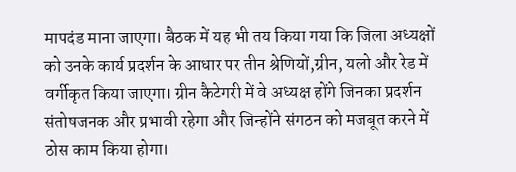मापदंड माना जाएगा। बैठक में यह भी तय किया गया कि जिला अध्यक्षों को उनके कार्य प्रदर्शन के आधार पर तीन श्रेणियों,ग्रीन, यलो और रेड में वर्गीकृत किया जाएगा। ग्रीन कैटेगरी में वे अध्यक्ष होंगे जिनका प्रदर्शन संतोषजनक और प्रभावी रहेगा और जिन्होंने संगठन को मजबूत करने में ठोस काम किया होगा।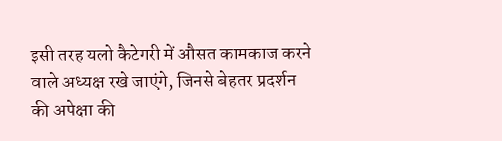इसी तरह यलो कैटेगरी में औसत कामकाज करने वाले अध्यक्ष रखे जाएंगे, जिनसे बेहतर प्रदर्शन की अपेक्षा की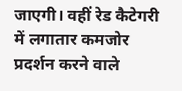जाएगी। वहीं रेड कैटेगरी में लगातार कमजोर प्रदर्शन करने वाले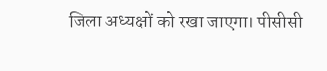जिला अध्यक्षों को रखा जाएगा। पीसीसी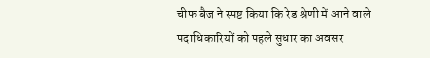चीफ बैज ने स्पष्ट किया कि रेड श्रेणी में आने वाले पदाधिकारियों को पहले सुधार का अवसर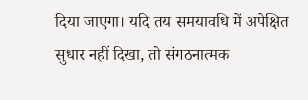दिया जाएगा। यदि तय समयावधि में अपेक्षित सुधार नहीं दिखा, तो संगठनात्मक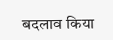बदलाव किया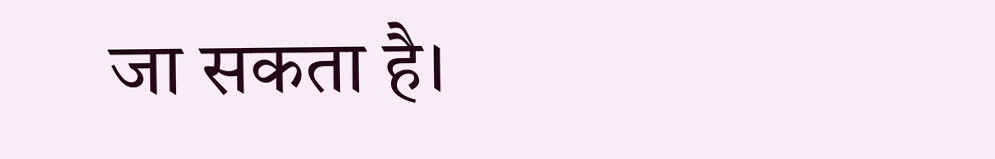जा सकता है।